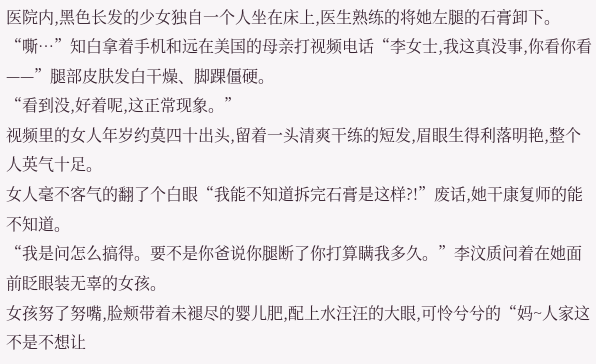医院内,黑色长发的少女独自一个人坐在床上,医生熟练的将她左腿的石膏卸下。
“嘶…”知白拿着手机和远在美国的母亲打视频电话“李女士,我这真没事,你看你看——”腿部皮肤发白干燥、脚踝僵硬。
“看到没,好着呢,这正常现象。”
视频里的女人年岁约莫四十出头,留着一头清爽干练的短发,眉眼生得利落明艳,整个人英气十足。
女人毫不客气的翻了个白眼“我能不知道拆完石膏是这样?!”废话,她干康复师的能不知道。
“我是问怎么搞得。要不是你爸说你腿断了你打算瞒我多久。”李汶质问着在她面前眨眼装无辜的女孩。
女孩努了努嘴,脸颊带着未褪尽的婴儿肥,配上水汪汪的大眼,可怜兮兮的“妈~人家这不是不想让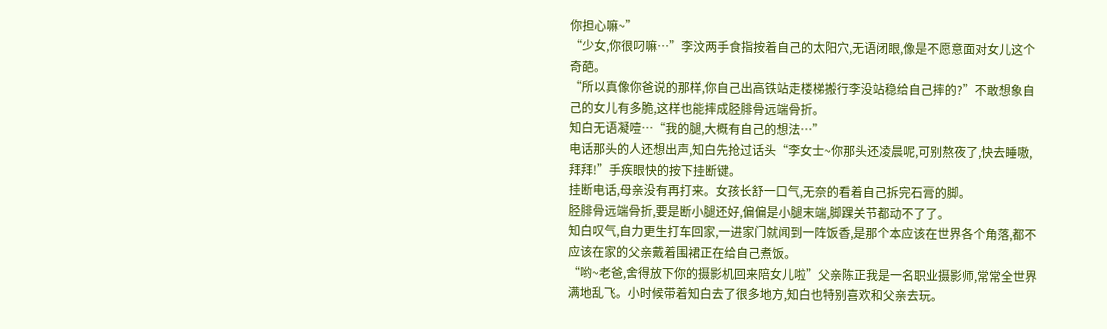你担心嘛~”
“少女,你很叼嘛…”李汶两手食指按着自己的太阳穴,无语闭眼,像是不愿意面对女儿这个奇葩。
“所以真像你爸说的那样,你自己出高铁站走楼梯搬行李没站稳给自己摔的?”不敢想象自己的女儿有多脆,这样也能摔成胫腓骨远端骨折。
知白无语凝噎…“我的腿,大概有自己的想法…”
电话那头的人还想出声,知白先抢过话头“李女士~你那头还凌晨呢,可别熬夜了,快去睡嗷,拜拜!”手疾眼快的按下挂断键。
挂断电话,母亲没有再打来。女孩长舒一口气,无奈的看着自己拆完石膏的脚。
胫腓骨远端骨折,要是断小腿还好,偏偏是小腿末端,脚踝关节都动不了了。
知白叹气,自力更生打车回家,一进家门就闻到一阵饭香,是那个本应该在世界各个角落,都不应该在家的父亲戴着围裙正在给自己煮饭。
“哟~老爸,舍得放下你的摄影机回来陪女儿啦”父亲陈正我是一名职业摄影师,常常全世界满地乱飞。小时候带着知白去了很多地方,知白也特别喜欢和父亲去玩。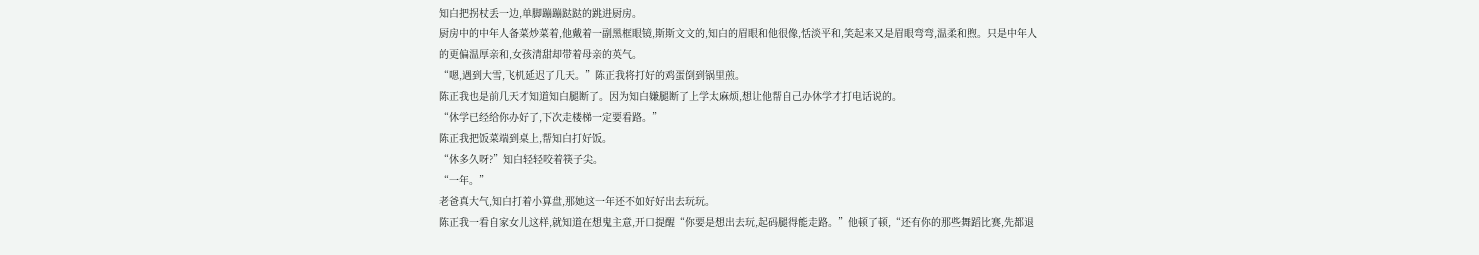知白把拐杖丢一边,单脚蹦蹦跶跶的跳进厨房。
厨房中的中年人备菜炒菜着,他戴着一副黑框眼镜,斯斯文文的,知白的眉眼和他很像,恬淡平和,笑起来又是眉眼弯弯,温柔和煦。只是中年人的更偏温厚亲和,女孩清甜却带着母亲的英气。
“嗯,遇到大雪,飞机延迟了几天。”陈正我将打好的鸡蛋倒到锅里煎。
陈正我也是前几天才知道知白腿断了。因为知白嫌腿断了上学太麻烦,想让他帮自己办休学才打电话说的。
“休学已经给你办好了,下次走楼梯一定要看路。”
陈正我把饭菜端到桌上,帮知白打好饭。
“休多久呀?”知白轻轻咬着筷子尖。
“一年。”
老爸真大气,知白打着小算盘,那她这一年还不如好好出去玩玩。
陈正我一看自家女儿这样,就知道在想鬼主意,开口提醒“你要是想出去玩,起码腿得能走路。”他顿了顿,“还有你的那些舞蹈比赛,先都退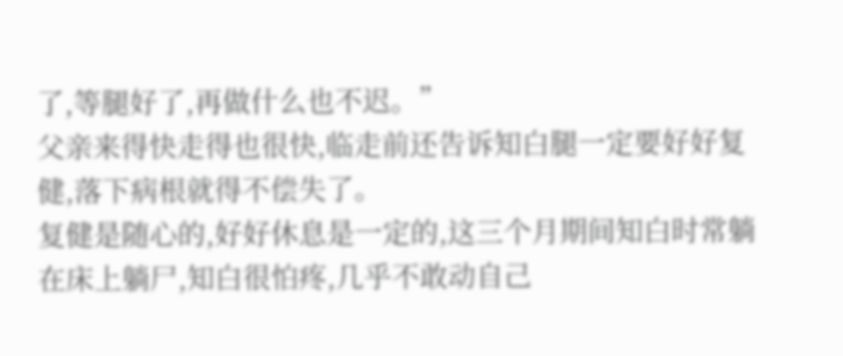了,等腿好了,再做什么也不迟。”
父亲来得快走得也很快,临走前还告诉知白腿一定要好好复健,落下病根就得不偿失了。
复健是随心的,好好休息是一定的,这三个月期间知白时常躺在床上躺尸,知白很怕疼,几乎不敢动自己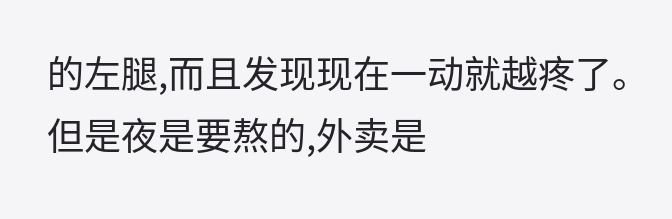的左腿,而且发现现在一动就越疼了。
但是夜是要熬的,外卖是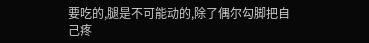要吃的,腿是不可能动的,除了偶尔勾脚把自己疼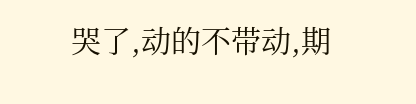哭了,动的不带动,期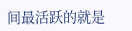间最活跃的就是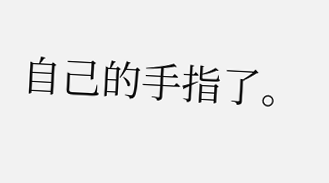自己的手指了。